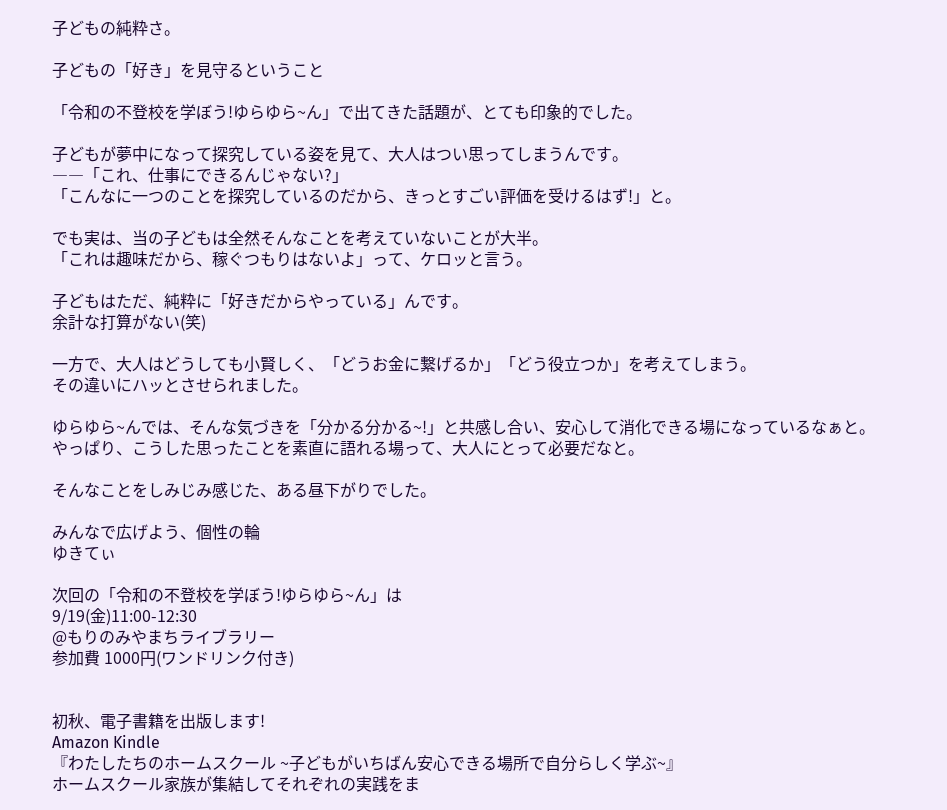子どもの純粋さ。

子どもの「好き」を見守るということ

「令和の不登校を学ぼう!ゆらゆら~ん」で出てきた話題が、とても印象的でした。

子どもが夢中になって探究している姿を見て、大人はつい思ってしまうんです。
――「これ、仕事にできるんじゃない?」
「こんなに一つのことを探究しているのだから、きっとすごい評価を受けるはず!」と。

でも実は、当の子どもは全然そんなことを考えていないことが大半。
「これは趣味だから、稼ぐつもりはないよ」って、ケロッと言う。

子どもはただ、純粋に「好きだからやっている」んです。
余計な打算がない(笑)

一方で、大人はどうしても小賢しく、「どうお金に繋げるか」「どう役立つか」を考えてしまう。
その違いにハッとさせられました。

ゆらゆら~んでは、そんな気づきを「分かる分かる~!」と共感し合い、安心して消化できる場になっているなぁと。
やっぱり、こうした思ったことを素直に語れる場って、大人にとって必要だなと。

そんなことをしみじみ感じた、ある昼下がりでした。

みんなで広げよう、個性の輪
ゆきてぃ

次回の「令和の不登校を学ぼう!ゆらゆら~ん」は
9/19(金)11:00-12:30
@もりのみやまちライブラリー
参加費 1000円(ワンドリンク付き)


初秋、電子書籍を出版します!
Amazon Kindle
『わたしたちのホームスクール ~子どもがいちばん安心できる場所で自分らしく学ぶ~』
ホームスクール家族が集結してそれぞれの実践をま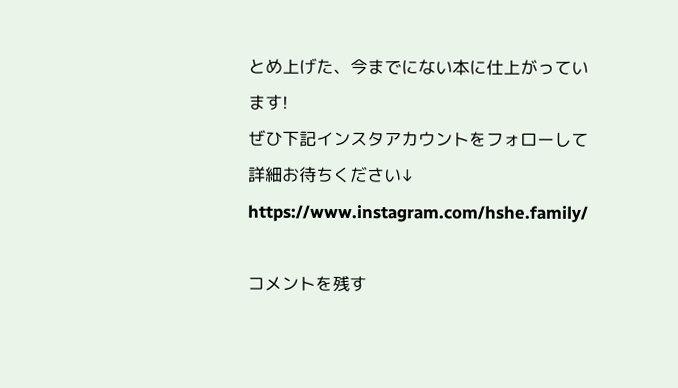とめ上げた、今までにない本に仕上がっています!
ぜひ下記インスタアカウントをフォローして詳細お待ちください↓
https://www.instagram.com/hshe.family/

コメントを残す